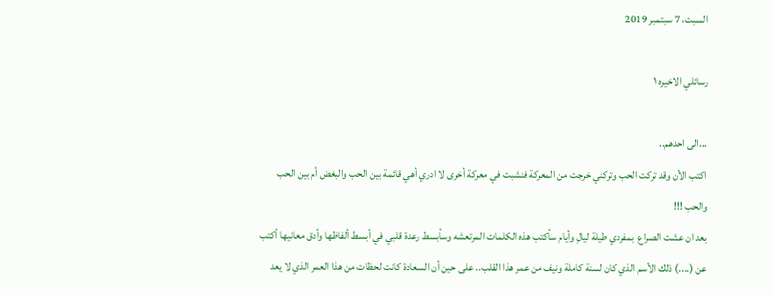السبت، 7 سبتمبر 2019

رسائلي الاخيره ١

...الى احدهم..
اكتب الأن وقد تركت الحب وتركني خرجت من المعركة فنشبت في معركة أخرى لا ادري أهي قائمة بين الحب والبغض أم بين الحب والحب !!!
بعد ان عشت الصراع  بمفردي طيلة ليالِ وأيام سأكتب هذه الكلمات المرتعشه وسأبسط رعدة قلبي في أبسط ألفاظها وأدق معانيها أكتب عن (....) ذلك الأسم الذي كان لسنة كاملة ونيف من عمر هذا القلب.. على حين أن السعادة كانت لحظات من هذا العمر الذي لا يعد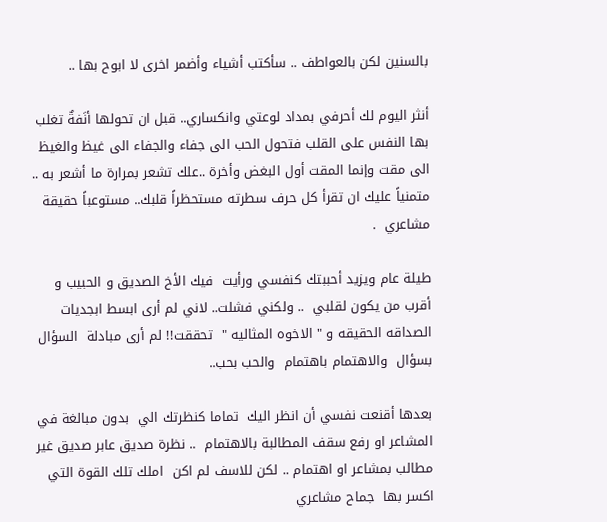بالسنين لكن بالعواطف .. سأكتب أشياء وأضمر اخرى لا ابوح بها ..

أنثر اليوم لك أحرفي بمداد لوعتي وانكساري.. قبل ان تحولها أنَفةٌ تغلب بها النفس على القلب فتحول الحب الى جفاء والجفاء الى غيظ والغيظ الى مقت وإنما المقت أول البغض وأخرة ..علك تشعر بمرارة ما أشعر به .. متمنياً عليك ان تقرأ كل حرف سطرته مستحظراً قلبك.. مستوعباً حقيقة مشاعري  .

طيلة عام ويزيد أحببتك كنفسي ورأيت  فيك الأخ الصديق و الحبيب و أقرب من يكون لقلبي  .. ولكني فشلت.. لاني لم أرى ابسط ابجديات الصداقه الحقيقه و " الاخوه المثاليه "  تحققت!! لم أرى مبادلة  السؤال بسؤال  والاهتمام باهتمام  والحب بحب..

بعدها أقنعت نفسي أن انظر اليك  تماما كنظرتك الي  بدون مبالغة في المشاعر او رفع سقف المطالبة بالاهتمام  .. نظرة صديق عابر صديق غير مطالب بمشاعر او اهتمام .. لكن للاسف لم اكن  املك تلك القوة التي اكسر بها  جماح مشاعري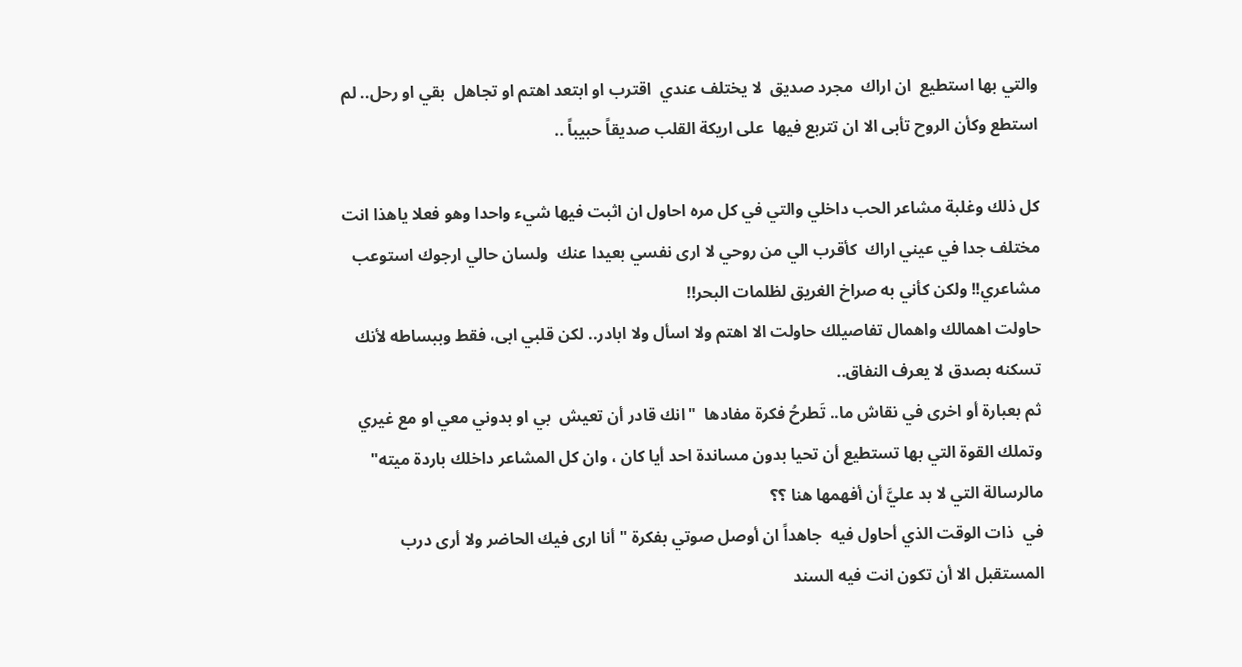والتي بها استطيع  ان اراك  مجرد صديق  لا يختلف عندي  اقترب او ابتعد اهتم او تجاهل  بقي او رحل.. لم استطع وكأن الروح تأبى الا ان تتربع فيها  على اريكة القلب صديقاً حبيباً ..

كل ذلك وغلبة مشاعر الحب داخلي والتي في كل مره احاول ان اثبت فيها شيء واحدا وهو فعلا ياهذا انت مختلف جدا في عيني اراك  كأقرب الي من روحي لا ارى نفسي بعيدا عنك  ولسان حالي ارجوك استوعب مشاعري!! ولكن كأني به صراخ الغريق لظلمات البحر!!
حاولت اهمالك واهمال تفاصيلك حاولت الا اهتم ولا اسأل ولا ابادر.. لكن قلبي ابى، فقط وببساطه لأنك تسكنه بصدق لا يعرف النفاق..
ثم بعبارة أو اخرى في نقاش ما.. تَطرحُ فكرة مفادها  "انك قادر أن تعيش  بي او بدوني معي او مع غيري وتملك القوة التي بها تستطيع أن تحيا بدون مساندة احد أيا كان ، وان كل المشاعر داخلك باردة ميته" مالرسالة التي لا بد عليَّ أن أفهمها هنا ؟؟
في  ذات الوقت الذي أحاول فيه  جاهداً ان أوصل صوتي بفكرة " أنا ارى فيك الحاضر ولا أرى درب المستقبل الا أن تكون انت فيه السند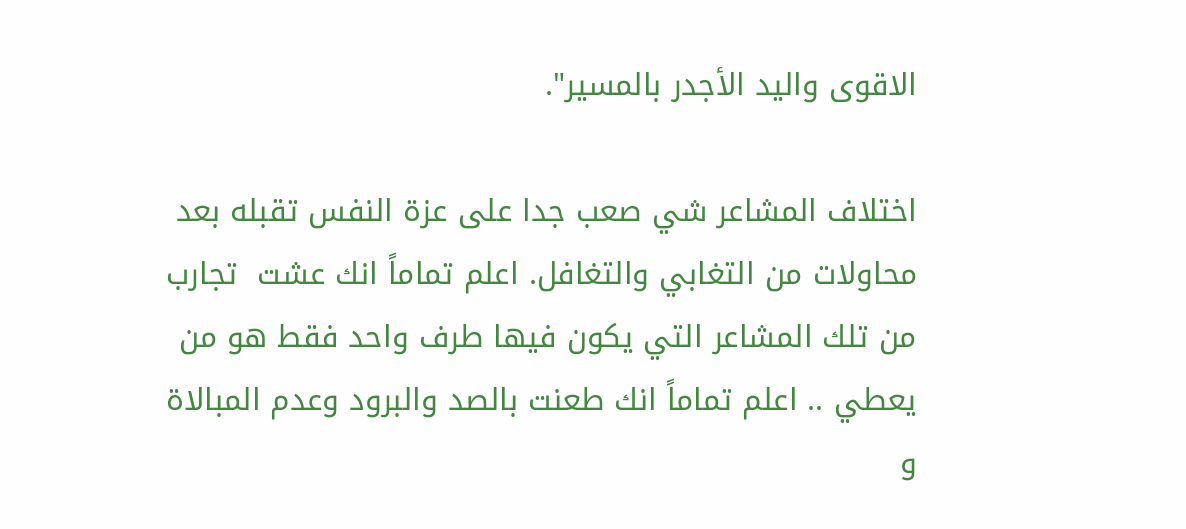الاقوى واليد الأجدر بالمسير".

اختلاف المشاعر شي صعب جدا على عزة النفس تقبله بعد محاولات من التغابي والتغافل. اعلم تماماً انك عشت  تجارب من تلك المشاعر التي يكون فيها طرف واحد فقط هو من يعطي .. اعلم تماماً انك طعنت بالصد والبرود وعدم المبالاة و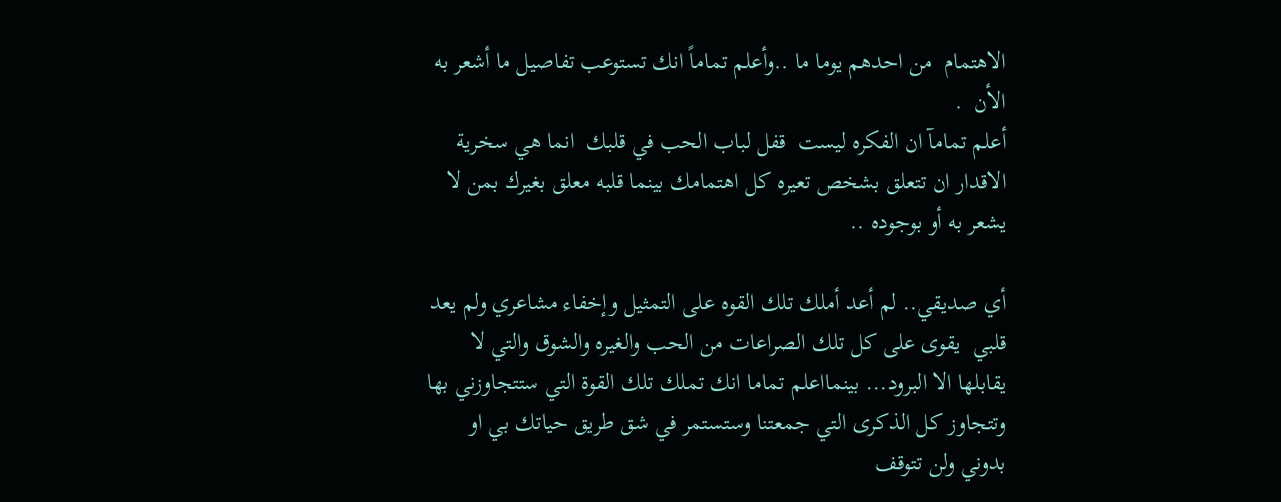الاهتمام  من احدهم يوما ما ..وأعلم تماماً انك تستوعب تفاصيل ما أشعر به الأن  .
أعلم تمامآ ان الفكره ليست  قفل لباب الحب في قلبك  انما هي سخرية  الاقدار ان تتعلق بشخص تعيره كل اهتمامك بينما قلبه معلق بغيرك بمن لا  يشعر به أو بوجوده ..

أي صديقي.. لم أعد أملك تلك القوه على التمثيل وإخفاء مشاعري ولم يعد قلبي  يقوى على كل تلك الصراعات من الحب والغيره والشوق والتي لا يقابلها الا البرود... بينمااعلم تماما انك تملك تلك القوة التي ستتجاوزني بها وتتجاوز كل الذكرى التي جمعتنا وستستمر في شق طريق حياتك بي او بدوني ولن تتوقف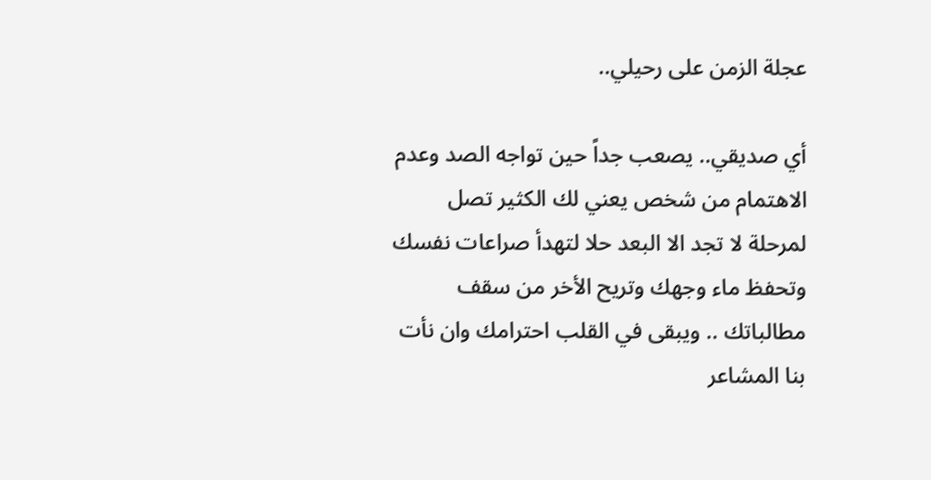عجلة الزمن على رحيلي..

أي صديقي.. يصعب جداً حين تواجه الصد وعدم الاهتمام من شخص يعني لك الكثير تصل لمرحلة لا تجد الا البعد حلا لتهدأ صراعات نفسك وتحفظ ماء وجهك وتريح الأخر من سقف مطالباتك .. ويبقى في القلب احترامك وان نأت بنا المشاعر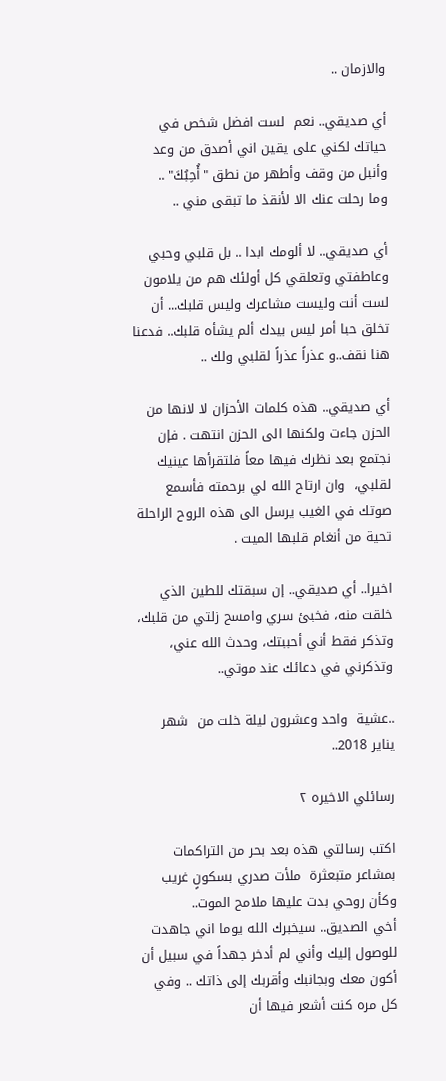والازمان ..

أي صديقي.. نعم  لست افضل شخص في حياتك لكني على يقين اني أصدق من وعد وأنبل من وقف وأطهر من نطق "أُحِبُكَ" ..
وما رحلت عنك الا لأنقذ ما تبقى مني ..

أي صديقي.. لا ألومك ابدا .. بل قلبي وحبي وعاطفتي وتعلقي كل أولئك هم من يلامون لست أنت وليست مشاعرك وليس قلبك... أن تخلق حبا أمر ليس بيدك ألم يشأه قلبك.. فدعنا هنا نقف..و عذراً عذراً لقلبي ولك ..

أي صديقي.. هذه كلمات الأحزان لا لانها من الحزن جاءت ولكنها الى الحزن انتهت . فإن نجتمع بعد نظرك فيها معاً فلتقرأها عينيك لقلبي،  وان ارتاح الله لي برحمته فأسمع صوتك في الغيب يرسل الى هذه الروح الراحلة تحية من أنغام قلبها الميت .

اخيرا.. أي صديقي.. إن سبقتك للطين الذي خلقت منه، فخبئ سري وامسح زلتي من قلبك، وتذكر فقط أني أحببتك، وحدث الله عني، وتذكرني في دعائك عند موتي..

..عشية  واحد وعشرون ليلة خلت من  شهر يناير 2018..

رسائلي الاخيره ٢

اكتب رسالتي هذه بعد بحر من التراكمات بمشاعر متبعثرة  ملأت صدري بسكونٍ غريب
وكأن روحي بدت عليها ملامح الموت..
أخي الصديق.. سيخبرك الله يوما اني جاهدت للوصول إليك وأني لم أدخر جهداً في سبيل أن أكون معك وبجانبك وأقربك إلى ذاتك .. وفي كل مره كنت أشعر فيها أن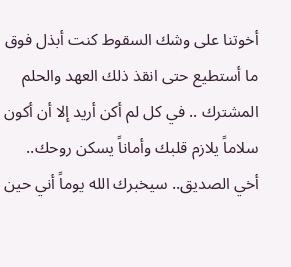أخوتنا على وشك السقوط كنت أبذل فوق ما أستطيع حتى انقذ ذلك العهد والحلم المشترك .. في كل لم أكن أريد إلا أن أكون سلاماً يلازم قلبك وأماناً يسكن روحك..
أخي الصديق.. سيخبرك الله يوماً أني حين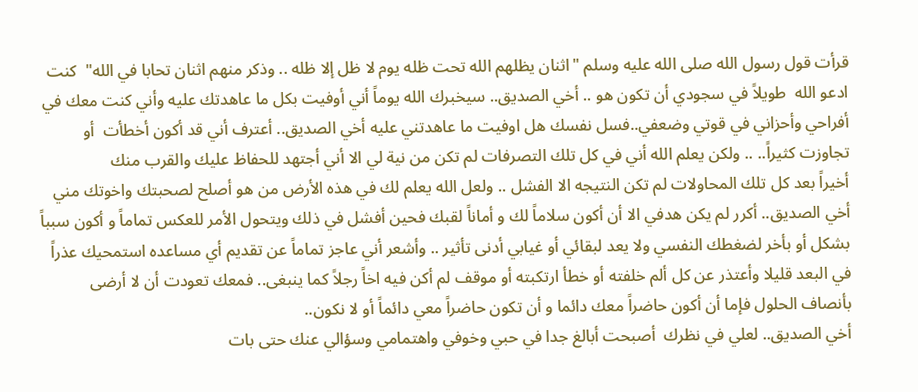قرأت قول رسول الله صلى الله عليه وسلم "اثنان يظلهم الله تحت ظله يوم لا ظل إلا ظله .. وذكر منهم اثنان تحابا في الله"  كنت ادعو الله  طويلاً في سجودي أن تكون هو .. أخي الصديق.. سيخبرك الله يوماً أني أوفيت بكل ما عاهدتك عليه وأني كنت معك في أفراحي وأحزاني في قوتي وضعفي..فسل نفسك هل اوفيت ما عاهدتني عليه أخي الصديق.. أعترف أني قد أكون أخطأت  أو تجاوزت كثيراً.. .. ولكن يعلم الله أني في كل تلك التصرفات لم تكن من نية لي الا أني أجتهد للحفاظ عليك والقرب منك
أخيراً بعد كل تلك المحاولات لم تكن النتيجه الا الفشل .. ولعل الله يعلم لك في هذه الأرض من هو أصلح لصحبتك واخوتك مني
أخي الصديق.. أكرر لم يكن هدفي الا أن أكون سلاماً لك و أماناً لقبك فحين أفشل في ذلك ويتحول الأمر للعكس تماماً و أكون سبباً بشكل أو بأخر لضغطك النفسي ولا يعد لبقائي أو غيابي أدنى تأثير .. وأشعر أني عاجز تماماً عن تقديم أي مساعده استمحيك عذراً في البعد قليلا وأعتذر عن كل ألم خلفته أو خطأ ارتكبته أو موقف لم أكن فيه اخاً رجلاً كما ينبغى.. فمعك تعودت أن لا أرضى بأنصاف الحلول فإما أن أكون حاضراً معك دائما و أن تكون حاضراً معي دائماً أو لا نكون..
أخي الصديق.. لعلي في نظرك  أصبحت أبالغ جدا في حبي وخوفي واهتمامي وسؤالي عنك حتى بات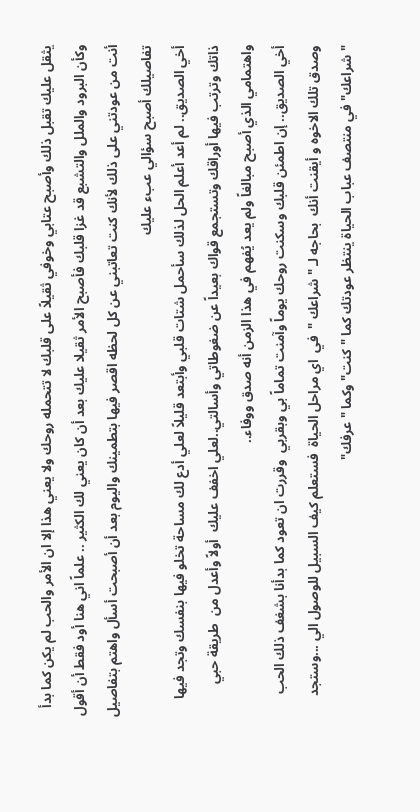يثقل عليك تقبل ذلك وأصبح عتابي وخوفي ثقيلاً على قلبك لا تتحمله روحك ولا يعني هذا إلا ان الأمر والحب لم يكن كما بدأ وكأن البرود والملل والتشبع قد غزا قلبك فأصبح الأمر ثقيلا عليك بعد أن كان يعني لك الكثير .. علماً اني هنا أود فقط أن أقول أنت من عودتني على ذلك لأنك كنت تعاتبني عن كل لحظه اقصر فيها بتطمينك واليوم بعد أن أصبحت أسأل واهتم بتفاصيل تفاصيلك أصبح سؤالي عبء عليك
أخي الصديق.. لم أعد أعلم الحل لذلك سأحمل شتات قلبي وأبتعد قليلاً لعلي أدع لك مساحة تخلو فيها بنفسك وتجد فيها ذاتك وترتب فيها أوراقك وتستجمع قواك بعيداً عن ضغوطاتي وأسالتي..لعلي اخفف عليك  أولاً وأعدل من  طريقة حبي واهتمامي الذي أصبح مبالغاً ولم يعد يُفهم في هذا الزمن أنه صدق ووفاء..
أخي الصديق.. إن اطمئن قلبك وسكنت روحك يوماً وآمنت تماماً بي وبقربي  وقررت ان تعود كما بدأنا بشغف ذلك الحب وصدق تلك الاخوه و أيقنت أنك  بحاجه لـ "شراعك "  في  اي مراحل الحياة  فستعلم كيف السبيل للوصول الي ...وستجد "شراعك" في منتصف عباب الحياة ينتظر عودتك كما "كنت" وكما "عرفك"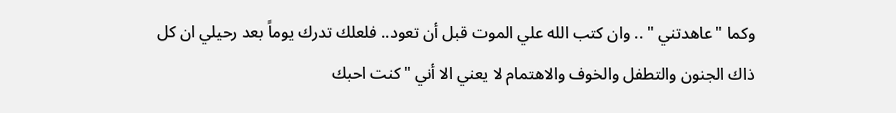وكما "عاهدتني " .. وان كتب الله علي الموت قبل أن تعود.. فلعلك تدرك يوماً بعد رحيلي ان كل ذاك الجنون والتطفل والخوف والاهتمام لا يعني الا أني "كنت احبك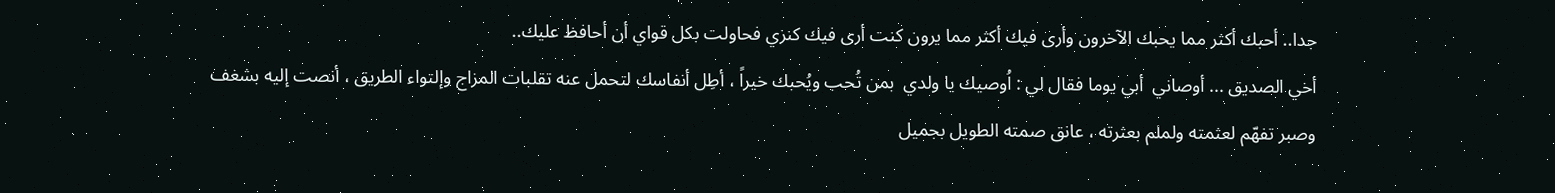جدا.. أحبك أكثر مما يحبك الآخرون وأرى فيك أكثر مما يرون كنت أرى فيك كنزي فحاولت بكل قواي أن أحافظ عليك..
أخي الصديق ... أوصاني  أبي يوما فقال لي : اُوصيك يا ولدي  بمن تُحب ويُحبك خيراً ، أطِل أنفاسك لتحمل عنه تقلبات المزاج وإلتواء الطريق ، أنصت إليه بشغف وصبر تفهّم لعثمته ولملم بعثرته ، عانق صمته الطويل بجميل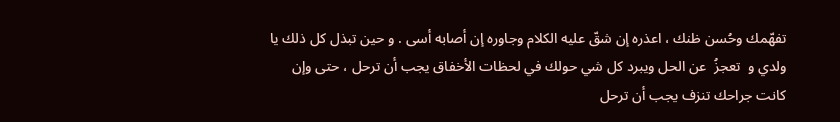تفهّمك وحُسن ظنك ، اعذره إن شقّ عليه الكلام وجاوره إن أصابه أسى . و حين تبذل كل ذلك يا ولدي و  تعجزُ  عن الحل ويبرد كل شي حولك في لحظات الأخفاق يجب أن ترحل ، حتى وإن كانت جراحك تنزف يجب أن ترحل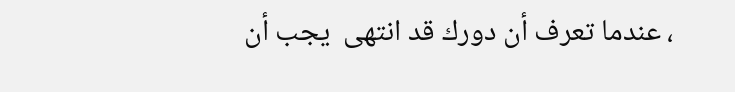، عندما تعرف أن دورك قد انتهى  يجب أن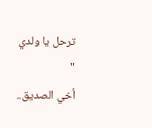ترحل يا ولدي  "
أخي الصديق..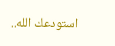استودعك الله..